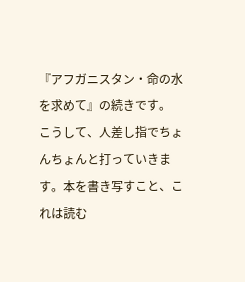『アフガニスタン・命の水を求めて』の続きです。
こうして、人差し指でちょんちょんと打っていきます。本を書き写すこと、これは読む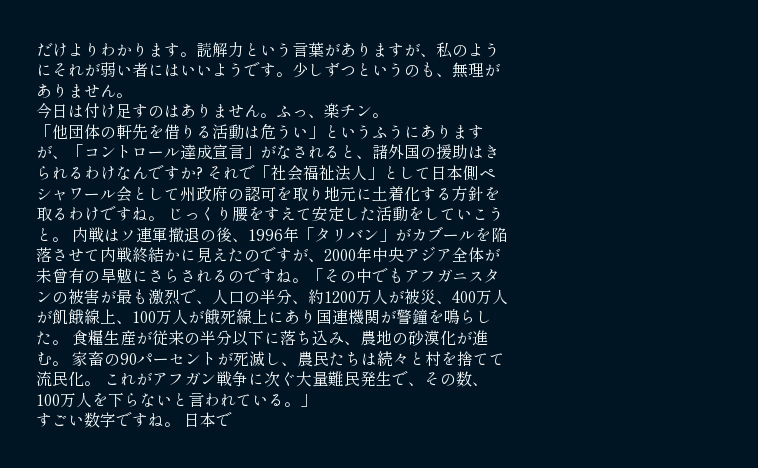だけよりわかります。読解力という言葉がありますが、私のようにそれが弱い者にはいいようです。少しずつというのも、無理がありません。
今日は付け足すのはありません。ふっ、楽チン。
「他団体の軒先を借りる活動は危うい」というふうにありますが、「コントロール達成宣言」がなされると、諸外国の援助はきられるわけなんですか? それで「社会福祉法人」として日本側ペシャワール会として州政府の認可を取り地元に土着化する方針を取るわけですね。 じっくり腰をすえて安定した活動をしていこうと。 内戦はソ連軍撤退の後、1996年「タリバン」がカブールを陥落させて内戦終結かに見えたのですが、2000年中央アジア全体が未曾有の旱魃にさらされるのですね。「その中でもアフガニスタンの被害が最も激烈で、人口の半分、約1200万人が被災、400万人が飢餓線上、100万人が餓死線上にあり国連機関が警鐘を鳴らした。 食糧生産が従来の半分以下に落ち込み、農地の砂漠化が進む。 家畜の90パーセントが死滅し、農民たちは続々と村を捨てて流民化。 これがアフガン戦争に次ぐ大量難民発生で、その数、100万人を下らないと言われている。」
すごい数字ですね。 日本で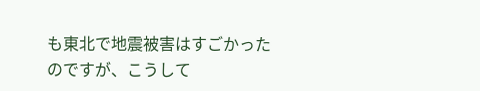も東北で地震被害はすごかったのですが、こうして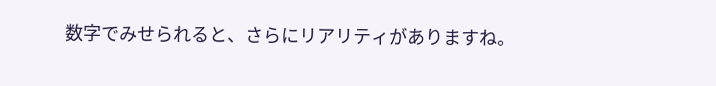数字でみせられると、さらにリアリティがありますね。